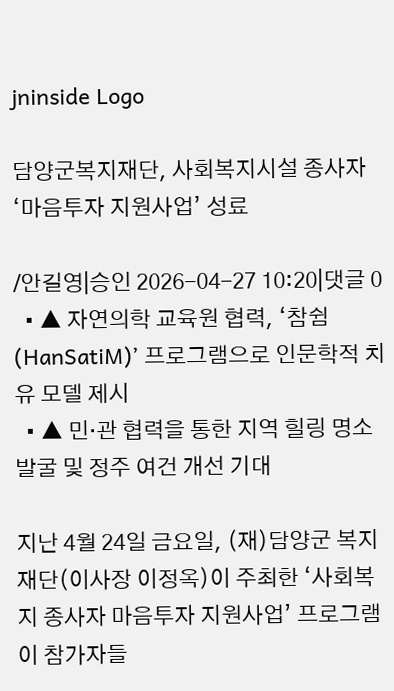jninside Logo

담양군복지재단, 사회복지시설 종사자 ‘마음투자 지원사업’ 성료

/안길영|승인 2026-04-27 10:20|댓글 0
  • ▲ 자연의학 교육원 협력, ‘참쉼(HanSatiM)’ 프로그램으로 인문학적 치유 모델 제시
  • ▲ 민·관 협력을 통한 지역 힐링 명소 발굴 및 정주 여건 개선 기대

지난 4월 24일 금요일, (재)담양군 복지재단(이사장 이정옥)이 주최한 ‘사회복지 종사자 마음투자 지원사업’ 프로그램이 참가자들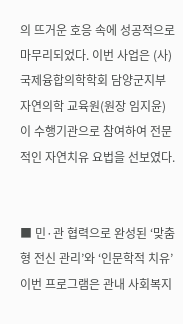의 뜨거운 호응 속에 성공적으로 마무리되었다. 이번 사업은 (사)국제융합의학학회 담양군지부 자연의학 교육원(원장 임지윤)이 수행기관으로 참여하여 전문적인 자연치유 요법을 선보였다.


■ 민·관 협력으로 완성된 ‘맞춤형 전신 관리’와 ‘인문학적 치유’
이번 프로그램은 관내 사회복지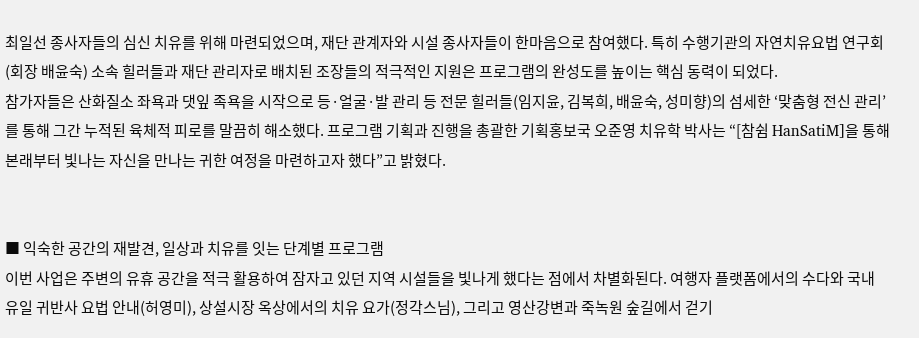최일선 종사자들의 심신 치유를 위해 마련되었으며, 재단 관계자와 시설 종사자들이 한마음으로 참여했다. 특히 수행기관의 자연치유요법 연구회(회장 배윤숙) 소속 힐러들과 재단 관리자로 배치된 조장들의 적극적인 지원은 프로그램의 완성도를 높이는 핵심 동력이 되었다.
참가자들은 산화질소 좌욕과 댓잎 족욕을 시작으로 등·얼굴·발 관리 등 전문 힐러들(임지윤, 김복희, 배윤숙, 성미향)의 섬세한 ‘맞춤형 전신 관리’를 통해 그간 누적된 육체적 피로를 말끔히 해소했다. 프로그램 기획과 진행을 총괄한 기획홍보국 오준영 치유학 박사는 “[참쉼 HanSatiM]을 통해 본래부터 빛나는 자신을 만나는 귀한 여정을 마련하고자 했다”고 밝혔다.


■ 익숙한 공간의 재발견, 일상과 치유를 잇는 단계별 프로그램
이번 사업은 주변의 유휴 공간을 적극 활용하여 잠자고 있던 지역 시설들을 빛나게 했다는 점에서 차별화된다. 여행자 플랫폼에서의 수다와 국내 유일 귀반사 요법 안내(허영미), 상설시장 옥상에서의 치유 요가(정각스님), 그리고 영산강변과 죽녹원 숲길에서 걷기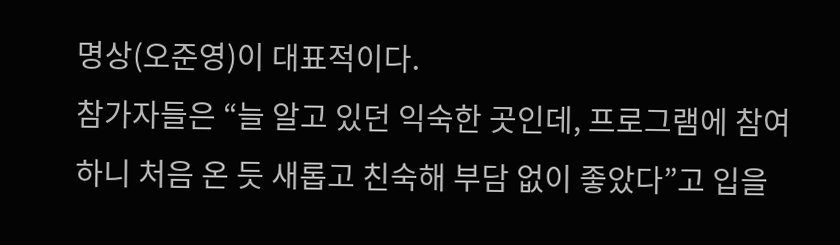명상(오준영)이 대표적이다.
참가자들은 “늘 알고 있던 익숙한 곳인데, 프로그램에 참여하니 처음 온 듯 새롭고 친숙해 부담 없이 좋았다”고 입을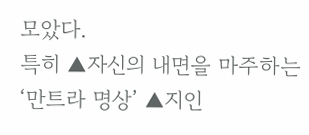모았다.
특히 ▲자신의 내면을 마주하는 ‘만트라 명상’ ▲지인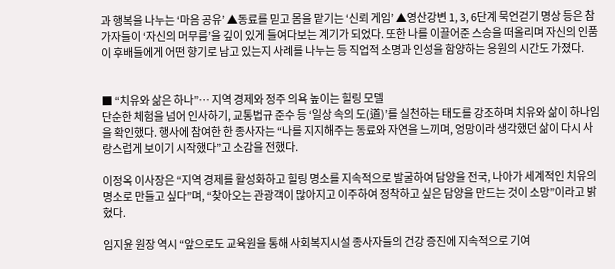과 행복을 나누는 ‘마음 공유’ ▲동료를 믿고 몸을 맡기는 ‘신뢰 게임’ ▲영산강변 1, 3, 6단계 묵언걷기 명상 등은 참가자들이 ‘자신의 머무름’을 깊이 있게 들여다보는 계기가 되었다. 또한 나를 이끌어준 스승을 떠올리며 자신의 인품이 후배들에게 어떤 향기로 남고 있는지 사례를 나누는 등 직업적 소명과 인성을 함양하는 응원의 시간도 가졌다.


■ “치유와 삶은 하나”… 지역 경제와 정주 의욕 높이는 힐링 모델
단순한 체험을 넘어 인사하기, 교통법규 준수 등 ‘일상 속의 도(道)’를 실천하는 태도를 강조하며 치유와 삶이 하나임을 확인했다. 행사에 참여한 한 종사자는 “나를 지지해주는 동료와 자연을 느끼며, 엉망이라 생각했던 삶이 다시 사랑스럽게 보이기 시작했다”고 소감을 전했다.

이정옥 이사장은 “지역 경제를 활성화하고 힐링 명소를 지속적으로 발굴하여 담양을 전국, 나아가 세계적인 치유의 명소로 만들고 싶다”며, “찾아오는 관광객이 많아지고 이주하여 정착하고 싶은 담양을 만드는 것이 소망”이라고 밝혔다.

임지윤 원장 역시 “앞으로도 교육원을 통해 사회복지시설 종사자들의 건강 증진에 지속적으로 기여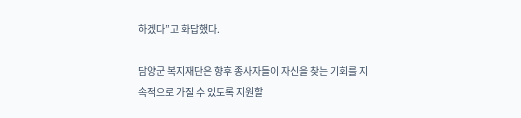하겠다”고 화답했다.

담양군 복지재단은 향후 종사자들이 자신을 찾는 기회를 지속적으로 가질 수 있도록 지원할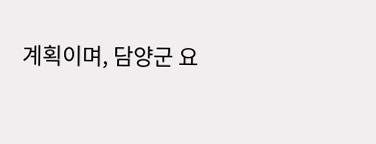계획이며, 담양군 요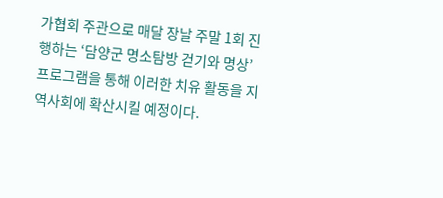가협회 주관으로 매달 장날 주말 1회 진행하는 ‘담양군 명소탐방 걷기와 명상’ 프로그램을 통해 이러한 치유 활동을 지역사회에 확산시킬 예정이다.